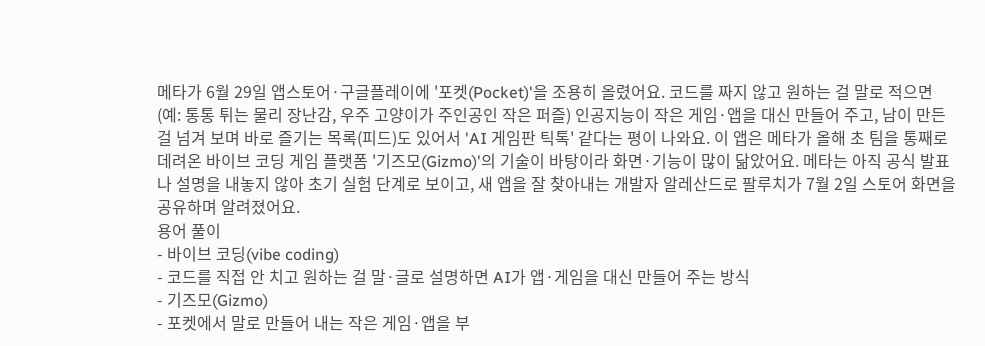메타가 6월 29일 앱스토어·구글플레이에 '포켓(Pocket)'을 조용히 올렸어요. 코드를 짜지 않고 원하는 걸 말로 적으면(예: 통통 튀는 물리 장난감, 우주 고양이가 주인공인 작은 퍼즐) 인공지능이 작은 게임·앱을 대신 만들어 주고, 남이 만든 걸 넘겨 보며 바로 즐기는 목록(피드)도 있어서 'AI 게임판 틱톡' 같다는 평이 나와요. 이 앱은 메타가 올해 초 팀을 통째로 데려온 바이브 코딩 게임 플랫폼 '기즈모(Gizmo)'의 기술이 바탕이라 화면·기능이 많이 닮았어요. 메타는 아직 공식 발표나 설명을 내놓지 않아 초기 실험 단계로 보이고, 새 앱을 잘 찾아내는 개발자 알레산드로 팔루치가 7월 2일 스토어 화면을 공유하며 알려졌어요.
용어 풀이
- 바이브 코딩(vibe coding)
- 코드를 직접 안 치고 원하는 걸 말·글로 설명하면 AI가 앱·게임을 대신 만들어 주는 방식
- 기즈모(Gizmo)
- 포켓에서 말로 만들어 내는 작은 게임·앱을 부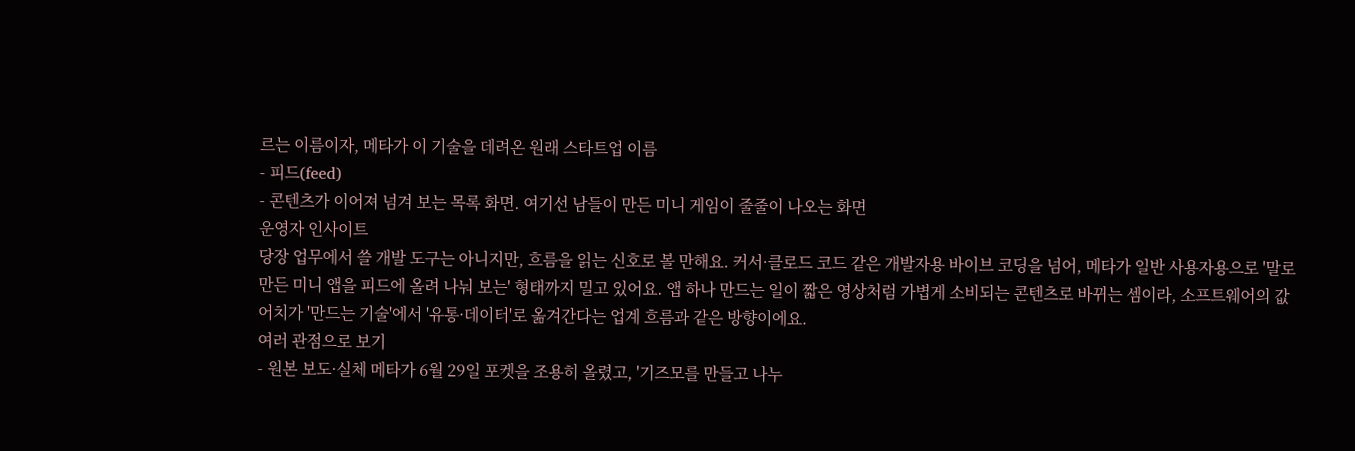르는 이름이자, 메타가 이 기술을 데려온 원래 스타트업 이름
- 피드(feed)
- 콘텐츠가 이어져 넘겨 보는 목록 화면. 여기선 남들이 만든 미니 게임이 줄줄이 나오는 화면
운영자 인사이트
당장 업무에서 쓸 개발 도구는 아니지만, 흐름을 읽는 신호로 볼 만해요. 커서·클로드 코드 같은 개발자용 바이브 코딩을 넘어, 메타가 일반 사용자용으로 '말로 만든 미니 앱을 피드에 올려 나눠 보는' 형태까지 밀고 있어요. 앱 하나 만드는 일이 짧은 영상처럼 가볍게 소비되는 콘텐츠로 바뀌는 셈이라, 소프트웨어의 값어치가 '만드는 기술'에서 '유통·데이터'로 옮겨간다는 업계 흐름과 같은 방향이에요.
여러 관점으로 보기
- 원본 보도·실체 메타가 6월 29일 포켓을 조용히 올렸고, '기즈모를 만들고 나누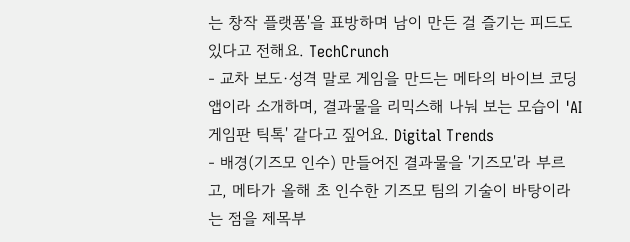는 창작 플랫폼'을 표방하며 남이 만든 걸 즐기는 피드도 있다고 전해요. TechCrunch
- 교차 보도·성격 말로 게임을 만드는 메타의 바이브 코딩 앱이라 소개하며, 결과물을 리믹스해 나눠 보는 모습이 'AI 게임판 틱톡' 같다고 짚어요. Digital Trends
- 배경(기즈모 인수) 만들어진 결과물을 '기즈모'라 부르고, 메타가 올해 초 인수한 기즈모 팀의 기술이 바탕이라는 점을 제목부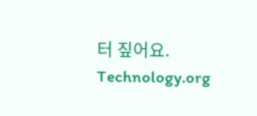터 짚어요. Technology.org